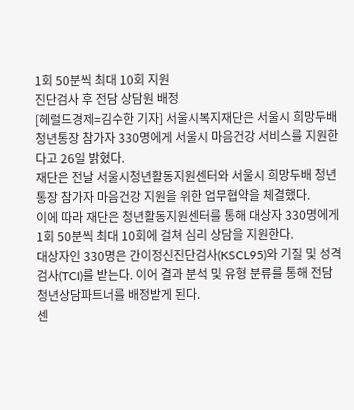1회 50분씩 최대 10회 지원
진단검사 후 전담 상담원 배정
[헤럴드경제=김수한 기자] 서울시복지재단은 서울시 희망두배 청년통장 참가자 330명에게 서울시 마음건강 서비스를 지원한다고 26일 밝혔다.
재단은 전날 서울시청년활동지원센터와 서울시 희망두배 청년통장 참가자 마음건강 지원을 위한 업무협약을 체결했다.
이에 따라 재단은 청년활동지원센터를 통해 대상자 330명에게 1회 50분씩 최대 10회에 걸쳐 심리 상담을 지원한다.
대상자인 330명은 간이정신진단검사(KSCL95)와 기질 및 성격검사(TCI)를 받는다. 이어 결과 분석 및 유형 분류를 통해 전담 청년상담파트너를 배정받게 된다.
센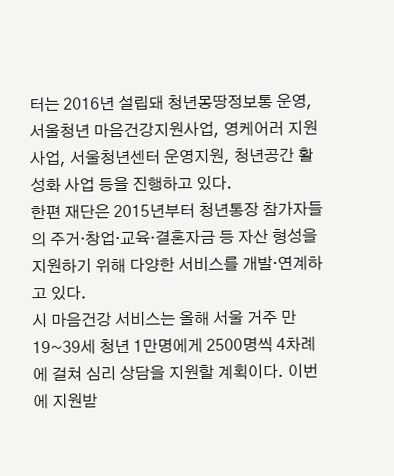터는 2016년 설립돼 청년몽땅정보통 운영, 서울청년 마음건강지원사업, 영케어러 지원사업, 서울청년센터 운영지원, 청년공간 활성화 사업 등을 진행하고 있다.
한편 재단은 2015년부터 청년통장 참가자들의 주거·창업·교육·결혼자금 등 자산 형성을 지원하기 위해 다양한 서비스를 개발·연계하고 있다.
시 마음건강 서비스는 올해 서울 거주 만 19~39세 청년 1만명에게 2500명씩 4차례에 걸쳐 심리 상담을 지원할 계획이다. 이번에 지원받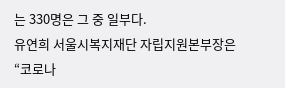는 330명은 그 중 일부다.
유연희 서울시복지재단 자립지원본부장은 “코로나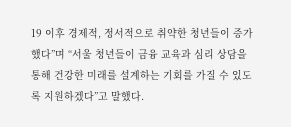19 이후 경제적, 정서적으로 취약한 청년들이 증가했다”며 “서울 청년들이 금융 교육과 심리 상담을 통해 건강한 미래를 설계하는 기회를 가질 수 있도록 지원하겠다”고 말했다.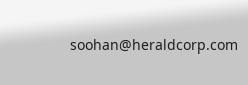soohan@heraldcorp.com